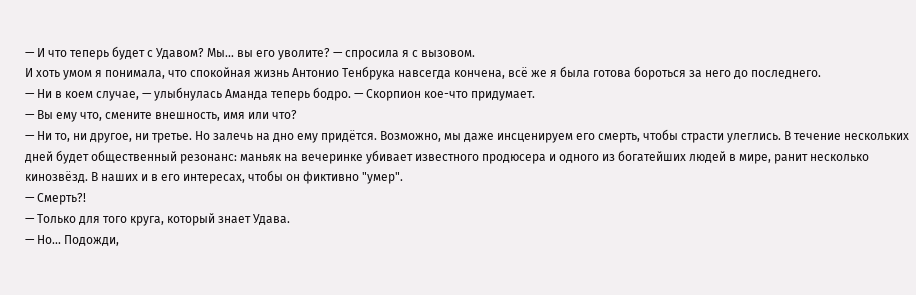— И что теперь будет с Удавом? Мы... вы его уволите? — спросила я с вызовом.
И хоть умом я понимала, что спокойная жизнь Антонио Тенбрука навсегда кончена, всё же я была готова бороться за него до последнего.
— Ни в коем случае, — улыбнулась Аманда теперь бодро. — Скорпион кое-что придумает.
— Вы ему что, смените внешность, имя или что?
— Ни то, ни другое, ни третье. Но залечь на дно ему придётся. Возможно, мы даже инсценируем его смерть, чтобы страсти улеглись. В течение нескольких дней будет общественный резонанс: маньяк на вечеринке убивает известного продюсера и одного из богатейших людей в мире, ранит несколько кинозвёзд. В наших и в его интересах, чтобы он фиктивно "умер".
— Смерть?!
— Только для того круга, который знает Удава.
— Но... Подожди,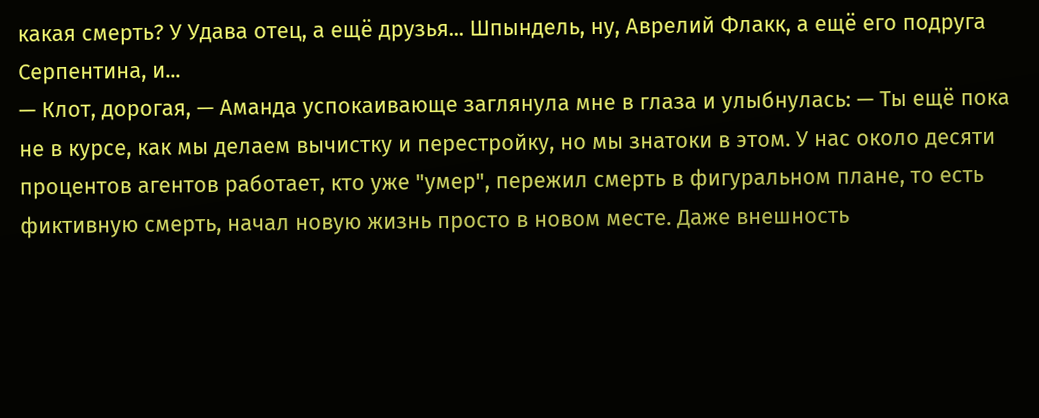какая смерть? У Удава отец, а ещё друзья... Шпындель, ну, Аврелий Флакк, а ещё его подруга Серпентина, и...
— Клот, дорогая, — Аманда успокаивающе заглянула мне в глаза и улыбнулась: — Ты ещё пока не в курсе, как мы делаем вычистку и перестройку, но мы знатоки в этом. У нас около десяти процентов агентов работает, кто уже "умер", пережил смерть в фигуральном плане, то есть фиктивную смерть, начал новую жизнь просто в новом месте. Даже внешность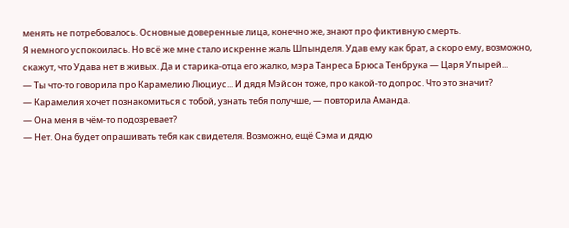менять не потребовалось. Основные доверенные лица, конечно же, знают про фиктивную смерть.
Я немного успокоилась. Но всё же мне стало искренне жаль Шпынделя. Удав ему как брат, а скоро ему, возможно, скажут, что Удава нет в живых. Да и старика-отца его жалко, мэра Танреса Брюса Тенбрука — Царя Упырей...
— Ты что-то говорила про Карамелию Люциус... И дядя Мэйсон тоже, про какой-то допрос. Что это значит?
— Карамелия хочет познакомиться с тобой, узнать тебя получше, — повторила Аманда.
— Она меня в чём-то подозревает?
— Нет. Она будет опрашивать тебя как свидетеля. Возможно, ещё Сэма и дядю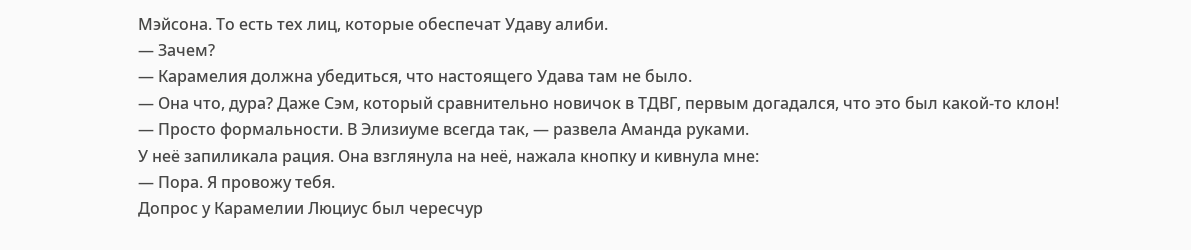Мэйсона. То есть тех лиц, которые обеспечат Удаву алиби.
— Зачем?
— Карамелия должна убедиться, что настоящего Удава там не было.
— Она что, дура? Даже Сэм, который сравнительно новичок в ТДВГ, первым догадался, что это был какой-то клон!
— Просто формальности. В Элизиуме всегда так, — развела Аманда руками.
У неё запиликала рация. Она взглянула на неё, нажала кнопку и кивнула мне:
— Пора. Я провожу тебя.
Допрос у Карамелии Люциус был чересчур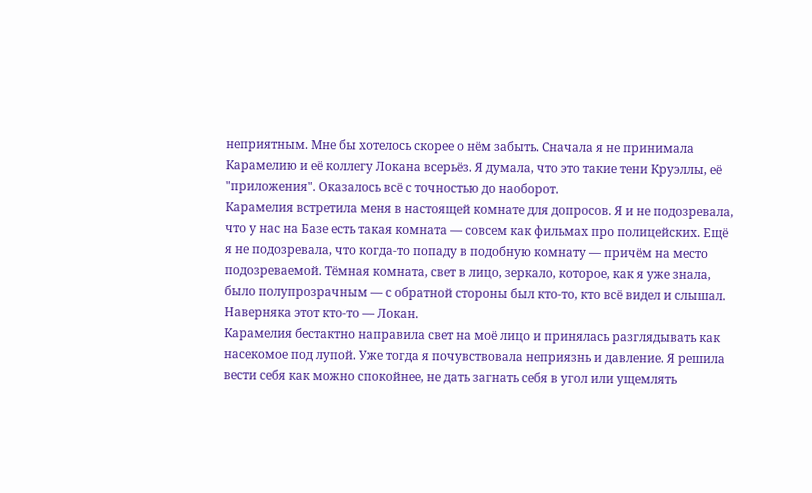неприятным. Мне бы хотелось скорее о нём забыть. Сначала я не принимала Карамелию и её коллегу Локана всерьёз. Я думала, что это такие тени Круэллы, её "приложения". Оказалось всё с точностью до наоборот.
Карамелия встретила меня в настоящей комнате для допросов. Я и не подозревала, что у нас на Базе есть такая комната — совсем как фильмах про полицейских. Ещё я не подозревала, что когда-то попаду в подобную комнату — причём на место подозреваемой. Тёмная комната, свет в лицо, зеркало, которое, как я уже знала, было полупрозрачным — с обратной стороны был кто-то, кто всё видел и слышал. Наверняка этот кто-то — Локан.
Карамелия бестактно направила свет на моё лицо и принялась разглядывать как насекомое под лупой. Уже тогда я почувствовала неприязнь и давление. Я решила вести себя как можно спокойнее, не дать загнать себя в угол или ущемлять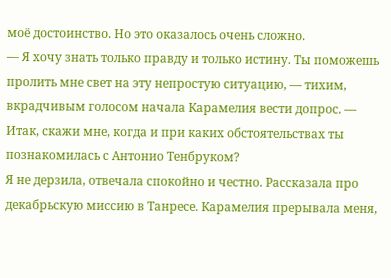моё достоинство. Но это оказалось очень сложно.
— Я хочу знать только правду и только истину. Ты поможешь пролить мне свет на эту непростую ситуацию, — тихим, вкрадчивым голосом начала Карамелия вести допрос. — Итак, скажи мне, когда и при каких обстоятельствах ты познакомилась с Антонио Тенбруком?
Я не дерзила, отвечала спокойно и честно. Рассказала про декабрьскую миссию в Танресе. Карамелия прерывала меня,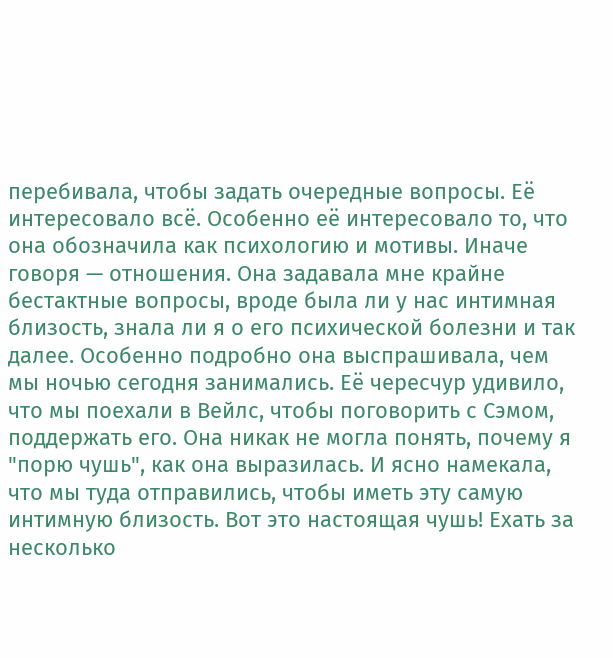перебивала, чтобы задать очередные вопросы. Её интересовало всё. Особенно её интересовало то, что она обозначила как психологию и мотивы. Иначе говоря — отношения. Она задавала мне крайне бестактные вопросы, вроде была ли у нас интимная близость, знала ли я о его психической болезни и так далее. Особенно подробно она выспрашивала, чем мы ночью сегодня занимались. Её чересчур удивило, что мы поехали в Вейлс, чтобы поговорить с Сэмом, поддержать его. Она никак не могла понять, почему я "порю чушь", как она выразилась. И ясно намекала, что мы туда отправились, чтобы иметь эту самую интимную близость. Вот это настоящая чушь! Ехать за несколько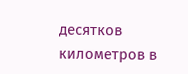десятков километров в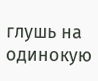глушь на одинокую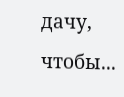дачу, чтобы...